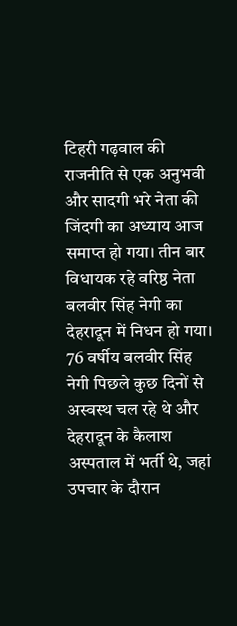टिहरी गढ़वाल की राजनीति से एक अनुभवी और सादगी भरे नेता की जिंदगी का अध्याय आज समाप्त हो गया। तीन बार विधायक रहे वरिष्ठ नेता बलवीर सिंह नेगी का देहरादून में निधन हो गया।
76 वर्षीय बलवीर सिंह नेगी पिछले कुछ दिनों से अस्वस्थ चल रहे थे और देहरादून के कैलाश अस्पताल में भर्ती थे, जहां उपचार के दौरान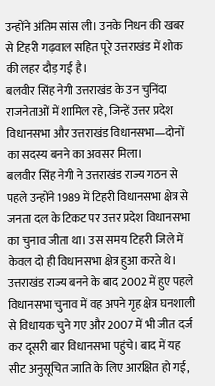उन्होंने अंतिम सांस ली। उनके निधन की खबर से टिहरी गढ़वाल सहित पूरे उत्तराखंड में शोक की लहर दौड़ गई है।
बलवीर सिंह नेगी उत्तराखंड के उन चुनिंदा राजनेताओं में शामिल रहे, जिन्हें उत्तर प्रदेश विधानसभा और उत्तराखंड विधानसभा—दोनों का सदस्य बनने का अवसर मिला।
बलवीर सिंह नेगी ने उत्तराखंड राज्य गठन से पहले उन्होंने 1989 में टिहरी विधानसभा क्षेत्र से जनता दल के टिकट पर उत्तर प्रदेश विधानसभा का चुनाव जीता था। उस समय टिहरी जिले में केवल दो ही विधानसभा क्षेत्र हुआ करते थे।
उत्तराखंड राज्य बनने के बाद 2002 में हुए पहले विधानसभा चुनाव में वह अपने गृह क्षेत्र घनशाली से विधायक चुने गए और 2007 में भी जीत दर्ज कर दूसरी बार विधानसभा पहुंचे। बाद में यह सीट अनुसूचित जाति के लिए आरक्षित हो गई,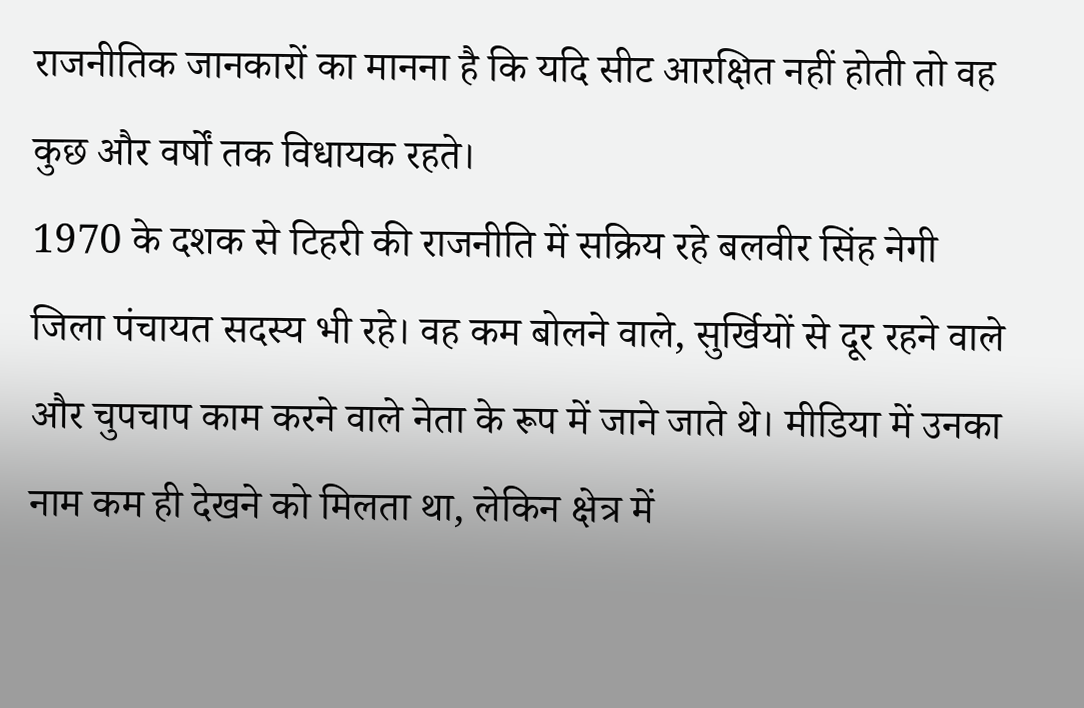राजनीतिक जानकारों का मानना है कि यदि सीट आरक्षित नहीं होती तो वह कुछ और वर्षों तक विधायक रहते।
1970 के दशक से टिहरी की राजनीति में सक्रिय रहे बलवीर सिंह नेगी जिला पंचायत सदस्य भी रहे। वह कम बोलने वाले, सुर्खियों से दूर रहने वाले और चुपचाप काम करने वाले नेता के रूप में जाने जाते थे। मीडिया में उनका नाम कम ही देखने को मिलता था, लेकिन क्षेत्र में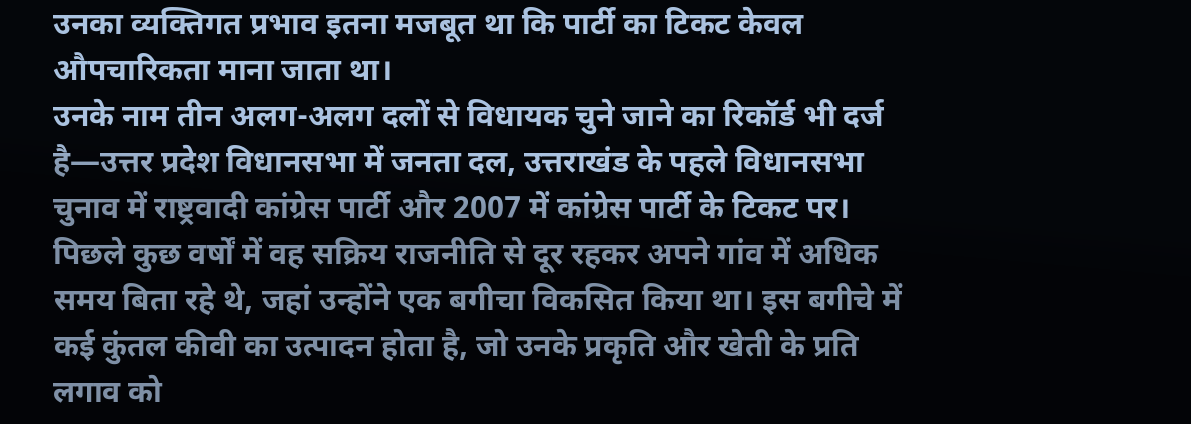उनका व्यक्तिगत प्रभाव इतना मजबूत था कि पार्टी का टिकट केवल औपचारिकता माना जाता था।
उनके नाम तीन अलग-अलग दलों से विधायक चुने जाने का रिकॉर्ड भी दर्ज है—उत्तर प्रदेश विधानसभा में जनता दल, उत्तराखंड के पहले विधानसभा चुनाव में राष्ट्रवादी कांग्रेस पार्टी और 2007 में कांग्रेस पार्टी के टिकट पर।
पिछले कुछ वर्षों में वह सक्रिय राजनीति से दूर रहकर अपने गांव में अधिक समय बिता रहे थे, जहां उन्होंने एक बगीचा विकसित किया था। इस बगीचे में कई कुंतल कीवी का उत्पादन होता है, जो उनके प्रकृति और खेती के प्रति लगाव को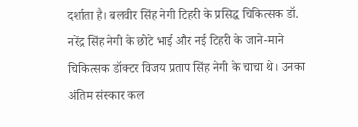दर्शाता है। बलवीर सिंह नेगी टिहरी के प्रसिद्ध चिकित्सक डॉ. नरेंद्र सिंह नेगी के छोटे भाई और नई टिहरी के जाने-माने चिकित्सक डॉक्टर विजय प्रताप सिंह नेगी के चाचा थे। उनका अंतिम संस्कार कल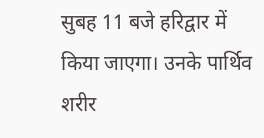सुबह 11 बजे हरिद्वार में किया जाएगा। उनके पार्थिव शरीर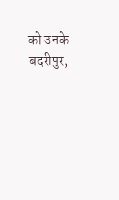को उनके बदरीपुर,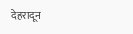देहरादून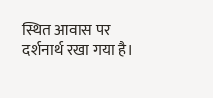स्थित आवास पर दर्शनार्थ रखा गया है।